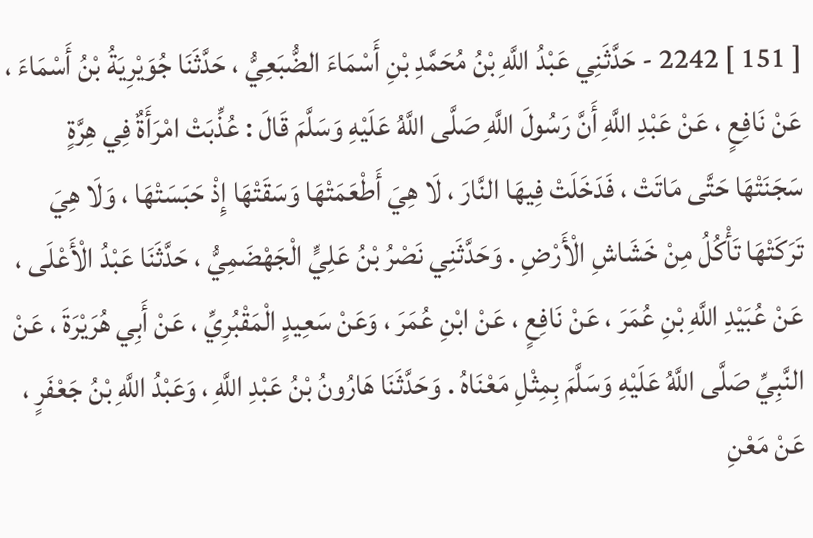[ 151 ] 2242 - حَدَّثَنِي عَبْدُ اللَّهِ بْنُ مُحَمَّدِ بْنِ أَسْمَاءَ الضُّبَعِيُّ ، حَدَّثَنَا جُوَيْرِيَةُ بْنُ أَسْمَاءَ ، عَنْ نَافِعٍ ، عَنْ عَبْدِ اللَّهِ أَنَّ رَسُولَ اللَّهِ صَلَّى اللَّهُ عَلَيْهِ وَسَلَّمَ قَالَ : عُذِّبَتْ امْرَأَةٌ فِي هِرَّةٍ سَجَنَتْهَا حَتَّى مَاتَتْ ، فَدَخَلَتْ فِيهَا النَّارَ ، لَا هِيَ أَطْعَمَتْهَا وَسَقَتْهَا إِذْ حَبَسَتْهَا ، وَلَا هِيَ تَرَكَتْهَا تَأْكُلُ مِنْ خَشَاشِ الْأَرْضِ . وَحَدَّثَنِي نَصْرُ بْنُ عَلِيٍّ الْجَهْضَمِيُّ ، حَدَّثَنَا عَبْدُ الْأَعْلَى ، عَنْ عُبَيْدِ اللَّهِ بْنِ عُمَرَ ، عَنْ نَافِعٍ ، عَنْ ابْنِ عُمَرَ ، وَعَنْ سَعِيدٍ الْمَقْبُرِيِّ ، عَنْ أَبِي هُرَيْرَةَ ، عَنْ النَّبِيِّ صَلَّى اللَّهُ عَلَيْهِ وَسَلَّمَ بِمِثْلِ مَعْنَاهُ . وَحَدَّثَنَا هَارُونُ بْنُ عَبْدِ اللَّهِ ، وَعَبْدُ اللَّهِ بْنُ جَعْفَرٍ ، عَنْ مَعْنِ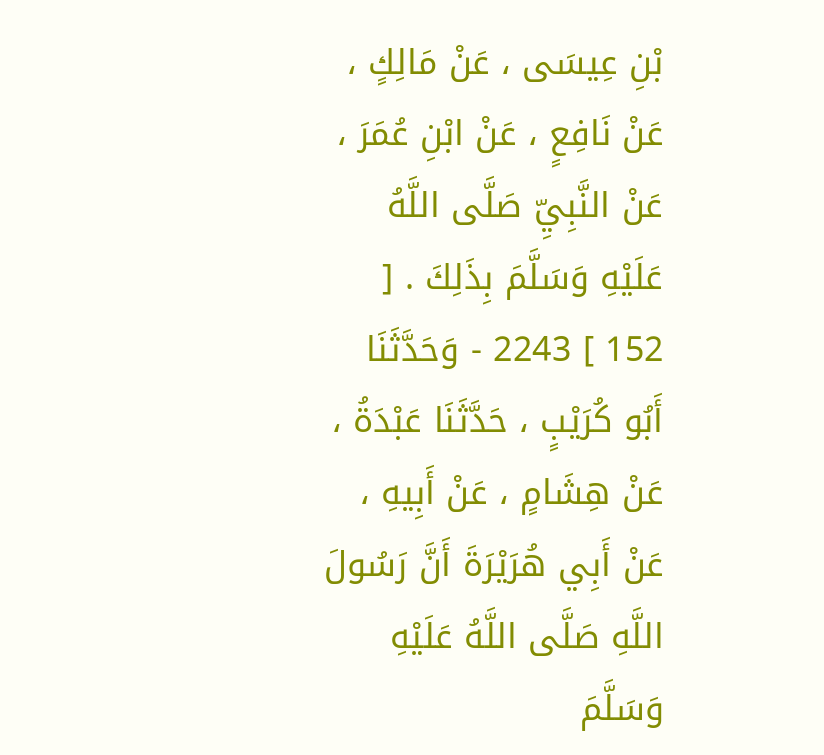بْنِ عِيسَى ، عَنْ مَالِكٍ ، عَنْ نَافِعٍ ، عَنْ ابْنِ عُمَرَ ، عَنْ النَّبِيِّ صَلَّى اللَّهُ عَلَيْهِ وَسَلَّمَ بِذَلِكَ . [ 152 ] 2243 - وَحَدَّثَنَا أَبُو كُرَيْبٍ ، حَدَّثَنَا عَبْدَةُ ، عَنْ هِشَامٍ ، عَنْ أَبِيهِ ، عَنْ أَبِي هُرَيْرَةَ أَنَّ رَسُولَ اللَّهِ صَلَّى اللَّهُ عَلَيْهِ وَسَلَّمَ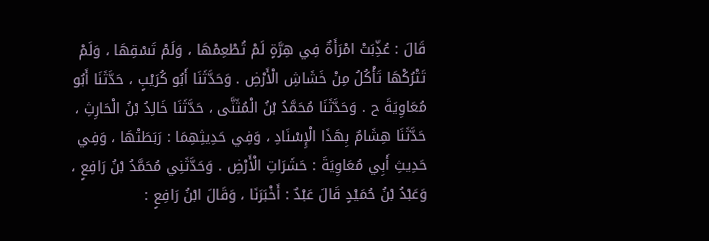قَالَ : عُذِّبَتْ امْرَأَةٌ فِي هِرَّةٍ لَمْ تُطْعِمْهَا ، وَلَمْ تَسْقِهَا ، وَلَمْ تَتْرُكْهَا تَأْكُلُ مِنْ خَشَاشِ الْأَرْضِ . وَحَدَّثَنَا أَبُو كُرَيْبٍ ، حَدَّثَنَا أَبُو مُعَاوِيَةَ ح . وَحَدَّثَنَا مُحَمَّدُ بْنُ الْمُثَنَّى ، حَدَّثَنَا خَالِدُ بْنُ الْحَارِثِ ، حَدَّثَنَا هِشَامٌ بِهَذَا الْإِسْنَادِ ، وَفِي حَدِيثِهِمَا : رَبَطَتْهَا ، وَفِي حَدِيثِ أَبِي مُعَاوِيَةَ : حَشَرَاتِ الْأَرْضِ . وَحَدَّثَنِي مُحَمَّدُ بْنُ رَافِعٍ ، وَعَبْدُ بْنُ حُمَيْدٍ قَالَ عَبْدٌ : أَخْبَرَنَا ، وَقَالَ ابْنُ رَافِعٍ :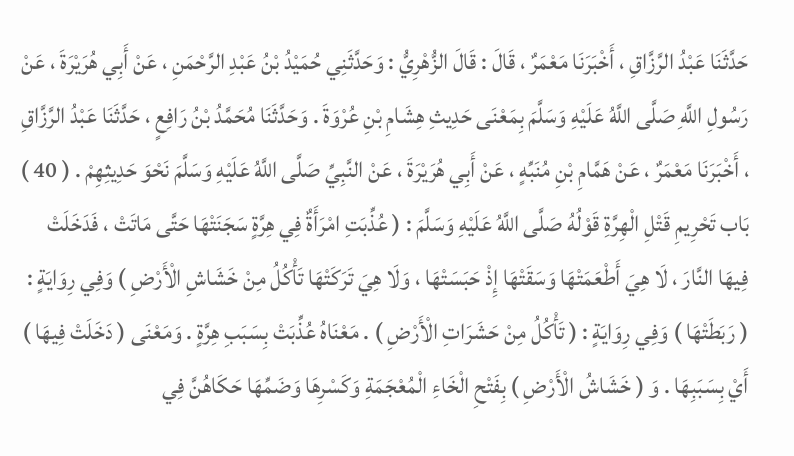حَدَّثَنَا عَبْدُ الرَّزَّاقِ ، أَخْبَرَنَا مَعْمَرٌ ، قَالَ : قَالَ الزُّهْرِيُّ : وَحَدَّثَنِي حُمَيْدُ بْنُ عَبْدِ الرَّحْمَنِ ، عَنْ أَبِي هُرَيْرَةَ ، عَنْ رَسُولِ اللَّهِ صَلَّى اللَّهُ عَلَيْهِ وَسَلَّمَ بِمَعْنَى حَدِيثِ هِشَامِ بْنِ عُرْوَةَ . وَحَدَّثَنَا مُحَمَّدُ بْنُ رَافِعٍ ، حَدَّثَنَا عَبْدُ الرَّزَّاقِ ، أَخْبَرَنَا مَعْمَرٌ ، عَنْ هَمَّامِ بْنِ مُنَبِّهٍ ، عَنْ أَبِي هُرَيْرَةَ ، عَنْ النَّبِيِّ صَلَّى اللَّهُ عَلَيْهِ وَسَلَّمَ نَحْوَ حَدِيثِهِمْ . ( 40 ) بَاب تَحْرِيمِ قَتْلِ الْهِرَّةِ قَوْلُهُ صَلَّى اللَّهُ عَلَيْهِ وَسَلَّمَ : ( عُذِّبَتِ امْرَأَةٌ فِي هِرَّةٍ سَجَنَتْهَا حَتَّى مَاتَتْ ، فَدَخَلَتْ فِيهَا النَّارَ ، لَا هِيَ أَطْعَمَتْهَا وَسَقَتْهَا إِذْ حَبَسَتْهَا ، وَلَا هِيَ تَرَكَتْهَا تَأْكُلُ مِنْ خَشَاشِ الْأَرْضِ ) وَفِي رِوَايَةٍ : ( رَبَطَتْهَا ) وَفِي رِوَايَةٍ : ( تَأْكُلُ مِنْ حَشَرَاتِ الْأَرْضِ ) . مَعْنَاهُ عُذِّبَتْ بِسَبَبِ هِرَّةٍ . وَمَعْنَى ( دَخَلَتْ فِيهَا ) أَيْ بِسَبَبِهَا . وَ ( خَشَاشُ الْأَرْضِ ) بِفَتْحِ الْخَاءِ الْمُعْجَمَةِ وَكَسْرِهَا وَضَمِّهَا حَكَاهُنَّ فِي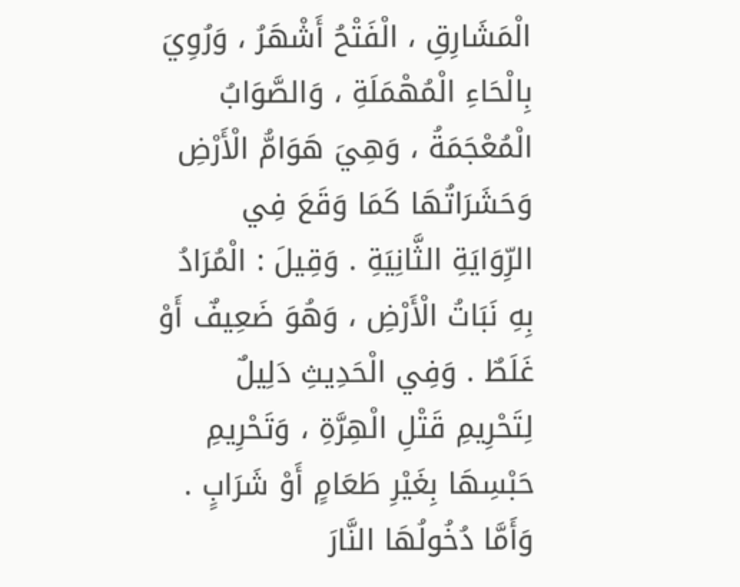الْمَشَارِقِ ، الْفَتْحُ أَشْهَرُ ، وَرُوِيَ بِالْحَاءِ الْمُهْمَلَةِ ، وَالصَّوَابُ الْمُعْجَمَةُ ، وَهِيَ هَوَامُّ الْأَرْضِ وَحَشَرَاتُهَا كَمَا وَقَعَ فِي الرِّوَايَةِ الثَّانِيَةِ . وَقِيلَ : الْمُرَادُ بِهِ نَبَاتُ الْأَرْضِ ، وَهُوَ ضَعِيفٌ أَوْ غَلَطٌ . وَفِي الْحَدِيثِ دَلِيلٌ لِتَحْرِيمِ قَتْلِ الْهِرَّةِ ، وَتَحْرِيمِ حَبْسِهَا بِغَيْرِ طَعَامٍ أَوْ شَرَابٍ . وَأَمَّا دُخُولُهَا النَّارَ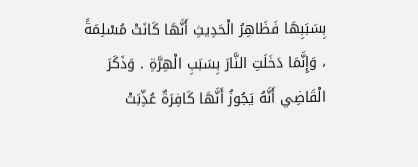بِسَبَبِهَا فَظَاهِرُ الْحَدِيثِ أَنَّهَا كَانَتْ مُسْلِمَةً ، وَإِنَّمَا دَخَلَتِ النَّارَ بِسَبَبِ الْهِرَّةِ . وَذَكَرَ الْقَاضِي أَنَّهُ يَجُوزُ أَنَّهَا كَافِرَةٌ عُذِّبَتْ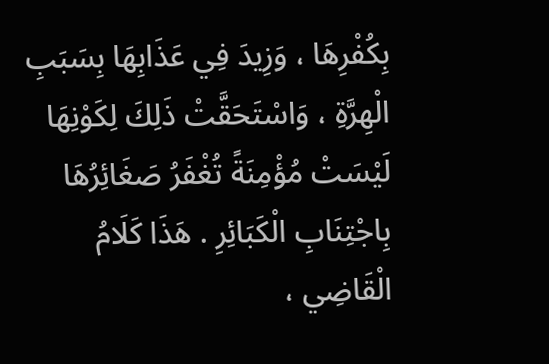بِكُفْرِهَا ، وَزِيدَ فِي عَذَابِهَا بِسَبَبِ الْهِرَّةِ ، وَاسْتَحَقَّتْ ذَلِكَ لِكَوْنِهَا لَيْسَتْ مُؤْمِنَةً تُغْفَرُ صَغَائِرُهَا بِاجْتِنَابِ الْكَبَائِرِ . هَذَا كَلَامُ الْقَاضِي ،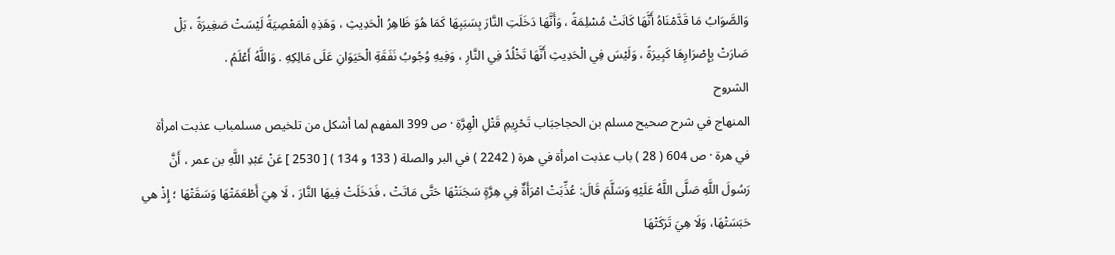وَالصَّوَابُ مَا قَدَّمْنَاهُ أَنَّهَا كَانَتْ مُسْلِمَةً ، وَأَنَّهَا دَخَلَتِ النَّارَ بِسَبَبِهَا كَمَا هُوَ ظَاهِرُ الْحَدِيثِ ، وَهَذِهِ الْمَعْصِيَةُ لَيْسَتْ صَغِيرَةً ، بَلْ صَارَتْ بِإِصْرَارِهَا كَبِيرَةً ، وَلَيْسَ فِي الْحَدِيثِ أَنَّهَا تَخْلُدُ فِي النَّارِ ، وَفِيهِ وُجُوبُ نَفَقَةِ الْحَيَوَانِ عَلَى مَالِكِهِ . وَاللَّهُ أَعْلَمُ .
الشروح
المنهاج في شرح صحيح مسلم بن الحجاجبَاب تَحْرِيمِ قَتْلِ الْهِرَّةِ · ص 399 المفهم لما أشكل من تلخيص مسلمباب عذبت امرأة في هرة · ص 604 ( 28 ) باب عذبت امرأة في هرة ( 2242 ) في البر والصلة ( 133 و 134 ) [ 2530 ] عَنْ عَبْدِ اللَّهِ بن عمر ، أَنَّ رَسُولَ اللَّهِ صَلَّى اللَّهُ عَلَيْهِ وَسَلَّمَ قَالَ: عُذِّبَتْ امْرَأَةٌ فِي هِرَّةٍ سَجَنَتْهَا حَتَّى مَاتَتْ ، فَدَخَلَتْ فِيهَا النَّارَ ، لَا هِيَ أَطْعَمَتْهَا وَسَقَتْهَا ؛ إِذْ هي حَبَسَتْهَا، وَلَا هِيَ تَرَكَتْهَا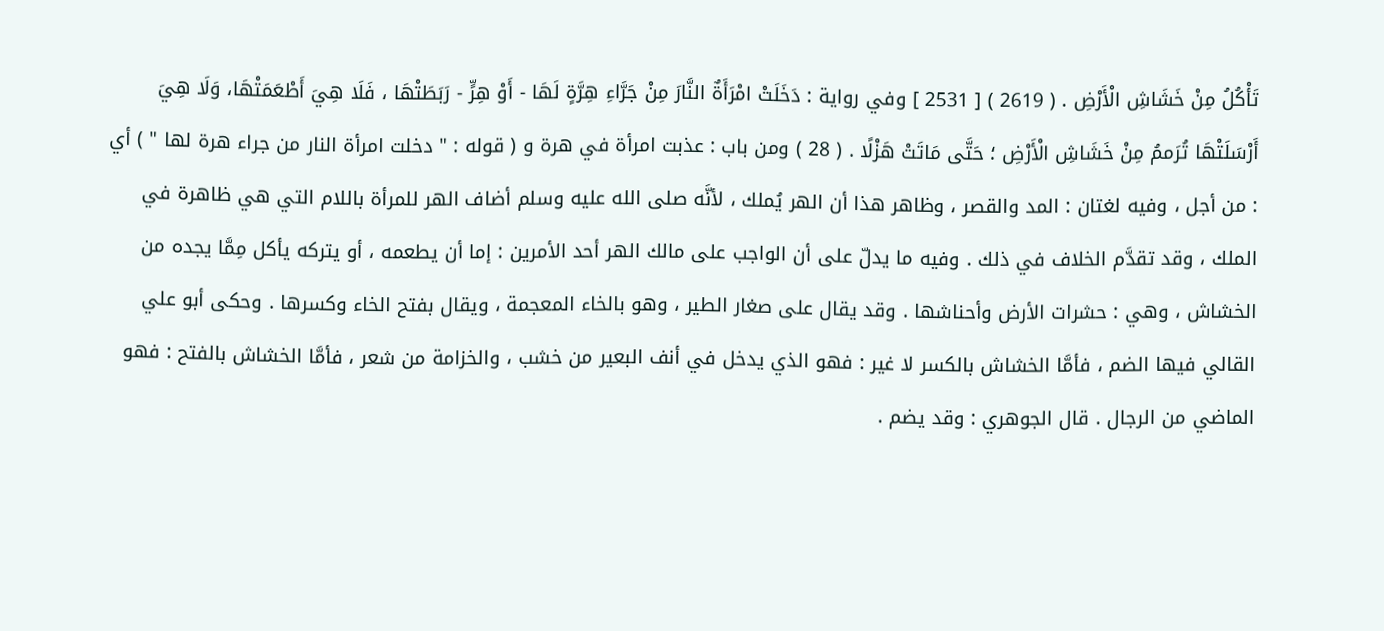تَأْكُلُ مِنْ خَشَاشِ الْأَرْضِ . ( 2619 ) [ 2531 ] وفي رواية : دَخَلَتْ امْرَأَةٌ النَّارَ مِنْ جَرَّاءِ هِرَّةٍ لَهَا - أَوْ هِرٍّ - رَبَطَتْهَا ، فَلَا هِيَ أَطْعَمَتْهَا، وَلَا هِيَ أَرْسَلَتْهَا تُرَممُ مِنْ خَشَاشِ الْأَرْضِ ؛ حَتَّى مَاتَتْ هَزْلًا . ( 28 ) ومن باب : عذبت امرأة في هرة و ( قوله : " دخلت امرأة النار من جراء هرة لها " ) أي : من أجل ، وفيه لغتان : المد والقصر ، وظاهر هذا أن الهر يُملك ، لأنَّه صلى الله عليه وسلم أضاف الهر للمرأة باللام التي هي ظاهرة في الملك ، وقد تقدَّم الخلاف في ذلك . وفيه ما يدلّ على أن الواجب على مالك الهر أحد الأمرين : إما أن يطعمه ، أو يتركه يأكل مِمَّا يجده من الخشاش ، وهي : حشرات الأرض وأحناشها . وقد يقال على صغار الطير ، وهو بالخاء المعجمة ، ويقال بفتح الخاء وكسرها . وحكى أبو علي القالي فيها الضم ، فأمَّا الخشاش بالكسر لا غير : فهو الذي يدخل في أنف البعير من خشب ، والخزامة من شعر ، فأمَّا الخشاش بالفتح : فهو الماضي من الرجال . قال الجوهري : وقد يضم .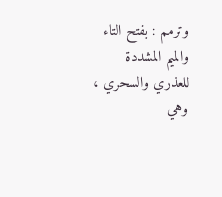وترمم : بفتح التاء والميم المشددة للعذري والسحري ، وهي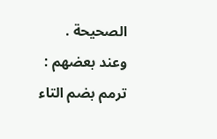الصحيحة . وعند بعضهم : ترمم بضم التاء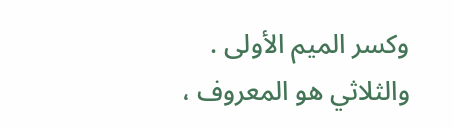وكسر الميم الأولى . والثلاثي هو المعروف ،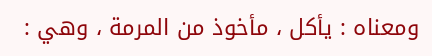ومعناه : يأكل ، مأخوذ من المرمة ، وهي :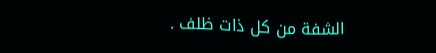الشفة من كل ذات ظلف .